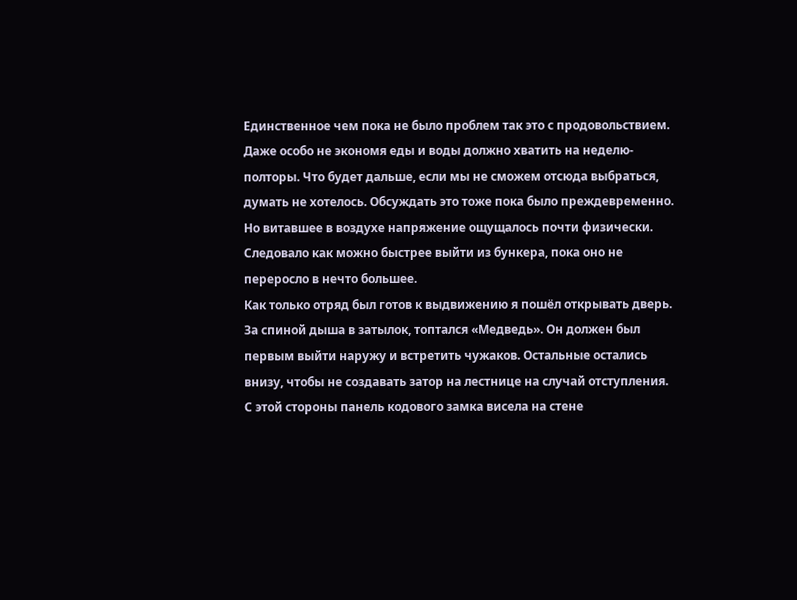Единственное чем пока не было проблем так это с продовольствием. Даже особо не экономя еды и воды должно хватить на неделю-полторы. Что будет дальше, если мы не сможем отсюда выбраться, думать не хотелось. Обсуждать это тоже пока было преждевременно. Но витавшее в воздухе напряжение ощущалось почти физически. Следовало как можно быстрее выйти из бункера, пока оно не переросло в нечто большее.
Как только отряд был готов к выдвижению я пошёл открывать дверь. За спиной дыша в затылок, топтался «Медведь». Он должен был первым выйти наружу и встретить чужаков. Остальные остались внизу, чтобы не создавать затор на лестнице на случай отступления.
С этой стороны панель кодового замка висела на стене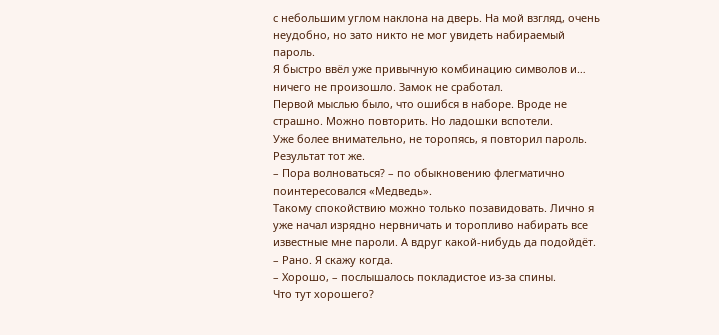с небольшим углом наклона на дверь. На мой взгляд, очень неудобно, но зато никто не мог увидеть набираемый пароль.
Я быстро ввёл уже привычную комбинацию символов и… ничего не произошло. Замок не сработал.
Первой мыслью было, что ошибся в наборе. Вроде не страшно. Можно повторить. Но ладошки вспотели.
Уже более внимательно, не торопясь, я повторил пароль. Результат тот же.
– Пора волноваться? – по обыкновению флегматично поинтересовался «Медведь».
Такому спокойствию можно только позавидовать. Лично я уже начал изрядно нервничать и торопливо набирать все известные мне пароли. А вдруг какой-нибудь да подойдёт.
– Рано. Я скажу когда.
– Хорошо, – послышалось покладистое из-за спины.
Что тут хорошего?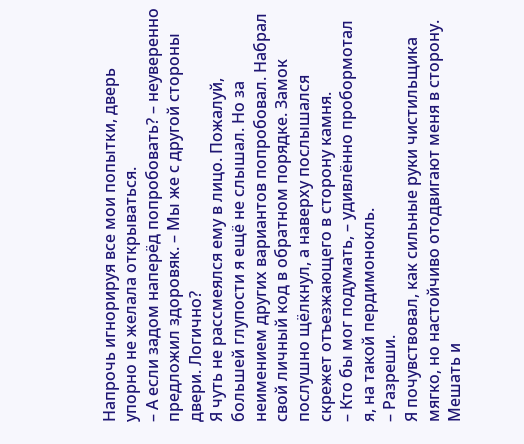Напрочь игнорируя все мои попытки, дверь упорно не желала открываться.
– А если задом наперёд попробовать? – неуверенно предложил здоровяк. – Мы же с другой стороны двери. Логично?
Я чуть не рассмеялся ему в лицо. Пожалуй, большей глупости я ещё не слышал. Но за неимением других вариантов попробовал. Набрал свой личный код в обратном порядке. Замок послушно щёлкнул, а наверху послышался скрежет отъезжающего в сторону камня.
– Кто бы мог подумать, – удивлённо пробормотал я, на такой пердимонокль.
– Разреши.
Я почувствовал, как сильные руки чистильщика мягко, но настойчиво отодвигают меня в сторону. Мешать и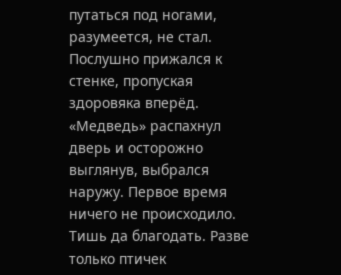путаться под ногами, разумеется, не стал. Послушно прижался к стенке, пропуская здоровяка вперёд.
«Медведь» распахнул дверь и осторожно выглянув, выбрался наружу. Первое время ничего не происходило. Тишь да благодать. Разве только птичек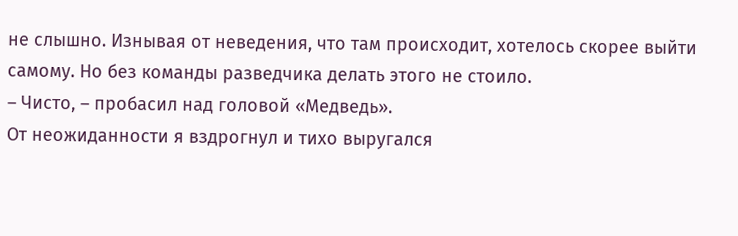не слышно. Изнывая от неведения, что там происходит, хотелось скорее выйти самому. Но без команды разведчика делать этого не стоило.
– Чисто, – пробасил над головой «Медведь».
От неожиданности я вздрогнул и тихо выругался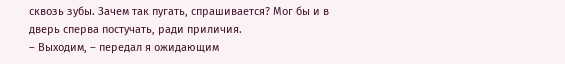сквозь зубы. Зачем так пугать, спрашивается? Мог бы и в дверь сперва постучать, ради приличия.
– Выходим, – передал я ожидающим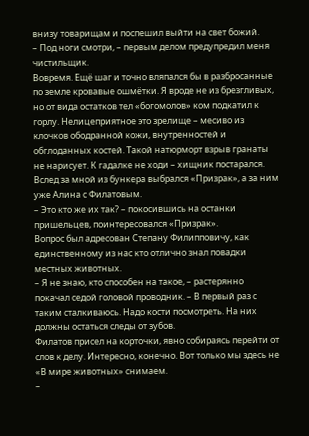внизу товарищам и поспешил выйти на свет божий.
– Под ноги смотри, – первым делом предупредил меня чистильщик.
Вовремя. Ещё шаг и точно вляпался бы в разбросанные по земле кровавые ошмётки. Я вроде не из брезгливых, но от вида остатков тел «богомолов» ком подкатил к горлу. Нелицеприятное это зрелище – месиво из клочков ободранной кожи, внутренностей и обглоданных костей. Такой натюрморт взрыв гранаты не нарисует. К гадалке не ходи – хищник постарался.
Вслед за мной из бункера выбрался «Призрак», а за ним уже Алина с Филатовым.
– Это кто же их так? – покосившись на останки пришельцев, поинтересовался «Призрак».
Вопрос был адресован Степану Филипповичу, как единственному из нас кто отлично знал повадки местных животных.
– Я не знаю, кто способен на такое, – растерянно покачал седой головой проводник. – В первый раз с таким сталкиваюсь. Надо кости посмотреть. На них должны остаться следы от зубов.
Филатов присел на корточки, явно собираясь перейти от слов к делу. Интересно, конечно. Вот только мы здесь не «В мире животных» снимаем.
–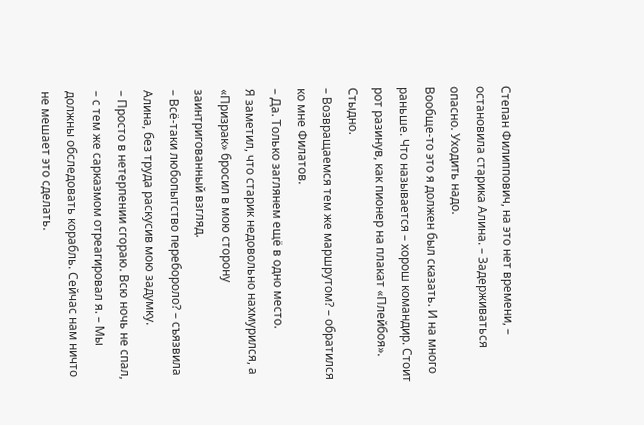Степан Филиппович, на это нет времени, – остановила старика Алина. – Задерживаться опасно. Уходить надо.
Вообще-то это я должен был сказать. И на много раньше. Что называется – хорош командир. Стоит рот разинув, как пионер на плакат «Плейбоя». Стыдно.
– Возвращаемся тем же маршрутом? – обратился ко мне Филатов.
– Да. Только заглянем ещё в одно место.
Я заметил, что старик недовольно нахмурился, а «Призрак» бросил в мою сторону заинтригованный взгляд.
– Всё-таки любопытство перебороло? – съязвила Алина, без труда раскусив мою задумку.
– Просто в нетерпении сгораю. Всю ночь не спал, – с тем же сарказмом отреагировал я. – Мы должны обследовать корабль. Сейчас нам ничто не мешает это сделать.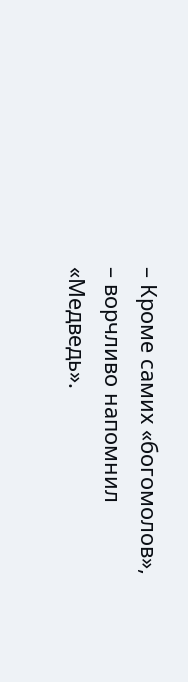– Кроме самих «богомолов», – ворчливо напомнил «Медведь».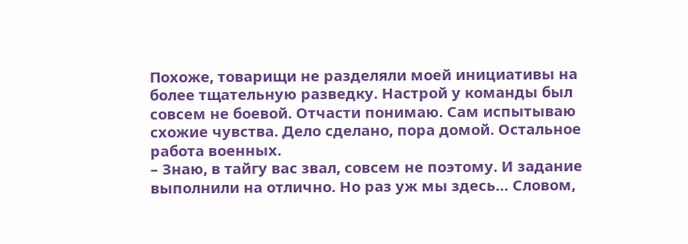Похоже, товарищи не разделяли моей инициативы на более тщательную разведку. Настрой у команды был совсем не боевой. Отчасти понимаю. Сам испытываю схожие чувства. Дело сделано, пора домой. Остальное работа военных.
– Знаю, в тайгу вас звал, совсем не поэтому. И задание выполнили на отлично. Но раз уж мы здесь… Словом,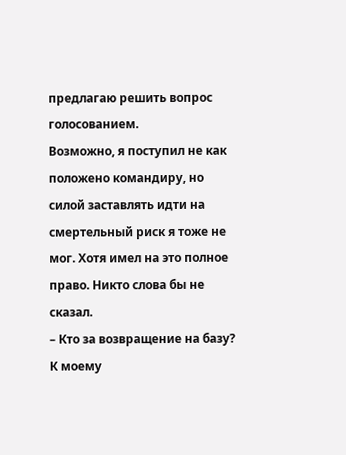предлагаю решить вопрос голосованием.
Возможно, я поступил не как положено командиру, но силой заставлять идти на смертельный риск я тоже не мог. Хотя имел на это полное право. Никто слова бы не сказал.
– Кто за возвращение на базу?
К моему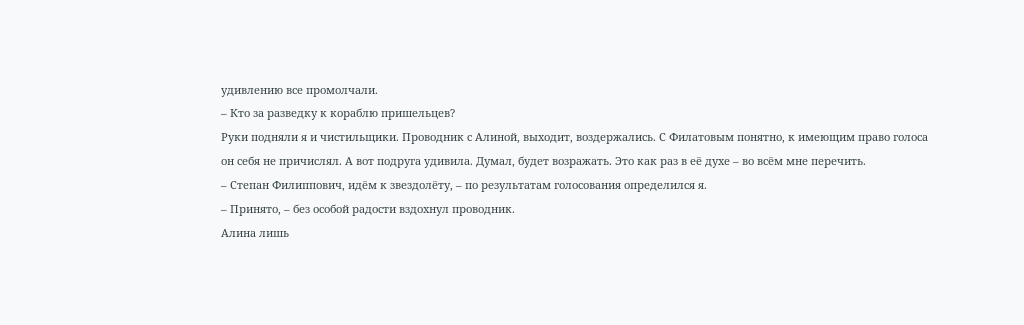удивлению все промолчали.
– Кто за разведку к кораблю пришельцев?
Руки подняли я и чистильщики. Проводник с Алиной, выходит, воздержались. С Филатовым понятно, к имеющим право голоса он себя не причислял. А вот подруга удивила. Думал, будет возражать. Это как раз в её духе – во всём мне перечить.
– Степан Филиппович, идём к звездолёту, – по результатам голосования определился я.
– Принято, – без особой радости вздохнул проводник.
Алина лишь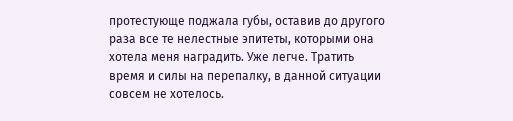протестующе поджала губы, оставив до другого раза все те нелестные эпитеты, которыми она хотела меня наградить. Уже легче. Тратить время и силы на перепалку, в данной ситуации совсем не хотелось.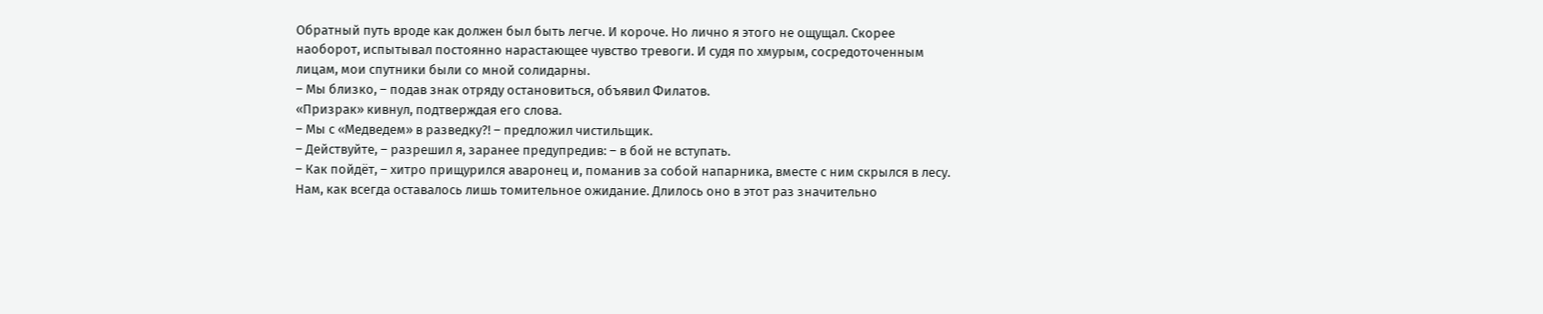Обратный путь вроде как должен был быть легче. И короче. Но лично я этого не ощущал. Скорее наоборот, испытывал постоянно нарастающее чувство тревоги. И судя по хмурым, сосредоточенным лицам, мои спутники были со мной солидарны.
– Мы близко, – подав знак отряду остановиться, объявил Филатов.
«Призрак» кивнул, подтверждая его слова.
– Мы с «Медведем» в разведку?! – предложил чистильщик.
– Действуйте, – разрешил я, заранее предупредив: – в бой не вступать.
– Как пойдёт, – хитро прищурился аваронец и, поманив за собой напарника, вместе с ним скрылся в лесу.
Нам, как всегда оставалось лишь томительное ожидание. Длилось оно в этот раз значительно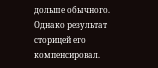дольше обычного. Однако результат сторицей его компенсировал.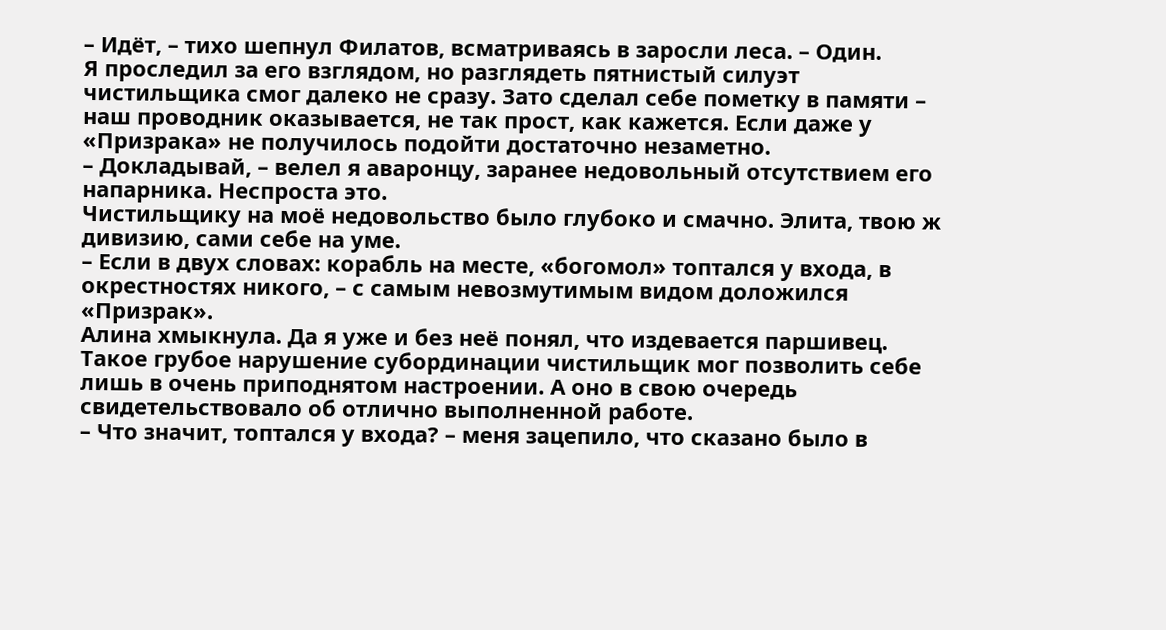– Идёт, – тихо шепнул Филатов, всматриваясь в заросли леса. – Один.
Я проследил за его взглядом, но разглядеть пятнистый силуэт чистильщика смог далеко не сразу. Зато сделал себе пометку в памяти – наш проводник оказывается, не так прост, как кажется. Если даже у «Призрака» не получилось подойти достаточно незаметно.
– Докладывай, – велел я аваронцу, заранее недовольный отсутствием его напарника. Неспроста это.
Чистильщику на моё недовольство было глубоко и смачно. Элита, твою ж дивизию, сами себе на уме.
– Если в двух словах: корабль на месте, «богомол» топтался у входа, в окрестностях никого, – с самым невозмутимым видом доложился «Призрак».
Алина хмыкнула. Да я уже и без неё понял, что издевается паршивец. Такое грубое нарушение субординации чистильщик мог позволить себе лишь в очень приподнятом настроении. А оно в свою очередь свидетельствовало об отлично выполненной работе.
– Что значит, топтался у входа? – меня зацепило, что сказано было в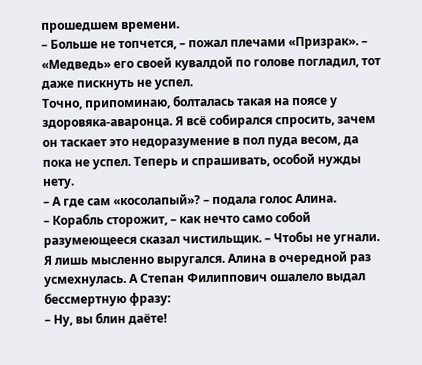прошедшем времени.
– Больше не топчется, – пожал плечами «Призрак». – «Медведь» его своей кувалдой по голове погладил, тот даже пискнуть не успел.
Точно, припоминаю, болталась такая на поясе у здоровяка-аваронца. Я всё собирался спросить, зачем он таскает это недоразумение в пол пуда весом, да пока не успел. Теперь и спрашивать, особой нужды нету.
– А где сам «косолапый»? – подала голос Алина.
– Корабль сторожит, – как нечто само собой разумеющееся сказал чистильщик. – Чтобы не угнали.
Я лишь мысленно выругался. Алина в очередной раз усмехнулась. А Степан Филиппович ошалело выдал бессмертную фразу:
– Ну, вы блин даёте!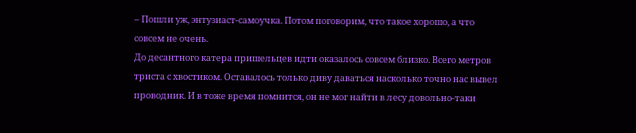– Пошли уж, энтузиаст-самоучка. Потом поговорим, что такое хорошо, а что совсем не очень.
До десантного катера пришельцев идти оказалось совсем близко. Всего метров триста с хвостиком. Оставалось только диву даваться насколько точно нас вывел проводник. И в тоже время помнится, он не мог найти в лесу довольно-таки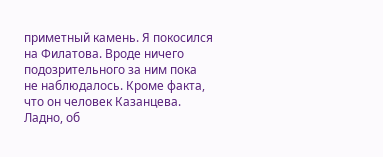приметный камень. Я покосился на Филатова. Вроде ничего подозрительного за ним пока не наблюдалось. Кроме факта, что он человек Казанцева. Ладно, об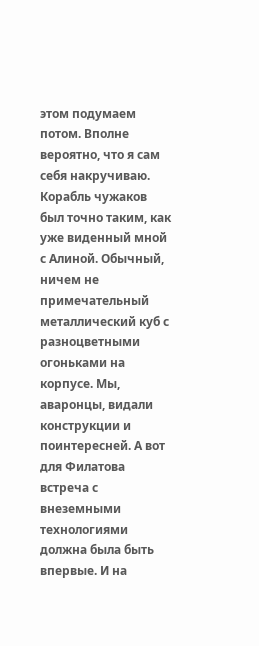этом подумаем потом. Вполне вероятно, что я сам себя накручиваю.
Корабль чужаков был точно таким, как уже виденный мной с Алиной. Обычный, ничем не примечательный металлический куб с разноцветными огоньками на корпусе. Мы, аваронцы, видали конструкции и поинтересней. А вот для Филатова встреча с внеземными технологиями должна была быть впервые. И на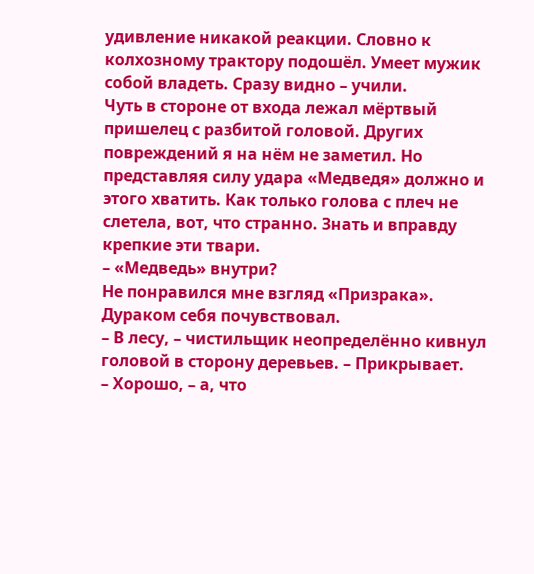удивление никакой реакции. Словно к колхозному трактору подошёл. Умеет мужик собой владеть. Сразу видно – учили.
Чуть в стороне от входа лежал мёртвый пришелец с разбитой головой. Других повреждений я на нём не заметил. Но представляя силу удара «Медведя» должно и этого хватить. Как только голова с плеч не слетела, вот, что странно. Знать и вправду крепкие эти твари.
– «Медведь» внутри?
Не понравился мне взгляд «Призрака». Дураком себя почувствовал.
– В лесу, – чистильщик неопределённо кивнул головой в сторону деревьев. – Прикрывает.
– Хорошо, – а, что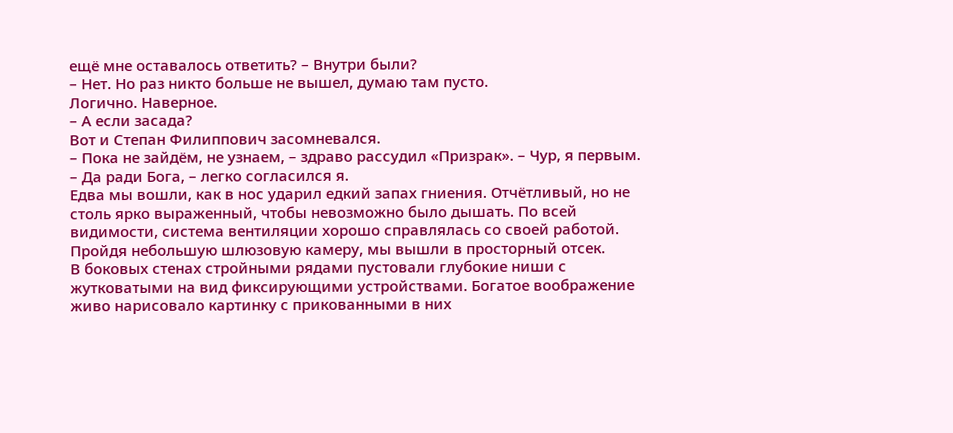ещё мне оставалось ответить? – Внутри были?
– Нет. Но раз никто больше не вышел, думаю там пусто.
Логично. Наверное.
– А если засада?
Вот и Степан Филиппович засомневался.
– Пока не зайдём, не узнаем, – здраво рассудил «Призрак». – Чур, я первым.
– Да ради Бога, – легко согласился я.
Едва мы вошли, как в нос ударил едкий запах гниения. Отчётливый, но не столь ярко выраженный, чтобы невозможно было дышать. По всей видимости, система вентиляции хорошо справлялась со своей работой.
Пройдя небольшую шлюзовую камеру, мы вышли в просторный отсек.
В боковых стенах стройными рядами пустовали глубокие ниши с жутковатыми на вид фиксирующими устройствами. Богатое воображение живо нарисовало картинку с прикованными в них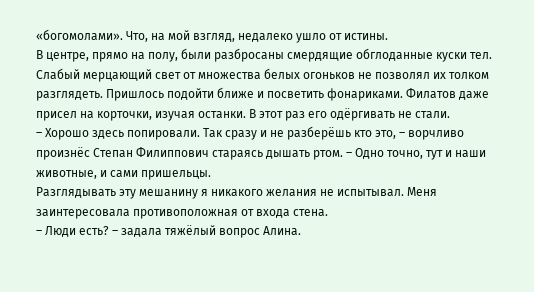«богомолами». Что, на мой взгляд, недалеко ушло от истины.
В центре, прямо на полу, были разбросаны смердящие обглоданные куски тел. Слабый мерцающий свет от множества белых огоньков не позволял их толком разглядеть. Пришлось подойти ближе и посветить фонариками. Филатов даже присел на корточки, изучая останки. В этот раз его одёргивать не стали.
– Хорошо здесь попировали. Так сразу и не разберёшь кто это, – ворчливо произнёс Степан Филиппович стараясь дышать ртом. – Одно точно, тут и наши животные, и сами пришельцы.
Разглядывать эту мешанину я никакого желания не испытывал. Меня заинтересовала противоположная от входа стена.
– Люди есть? – задала тяжёлый вопрос Алина.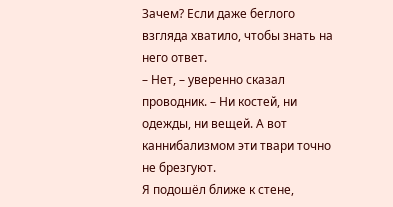Зачем? Если даже беглого взгляда хватило, чтобы знать на него ответ.
– Нет, – уверенно сказал проводник. – Ни костей, ни одежды, ни вещей. А вот каннибализмом эти твари точно не брезгуют.
Я подошёл ближе к стене,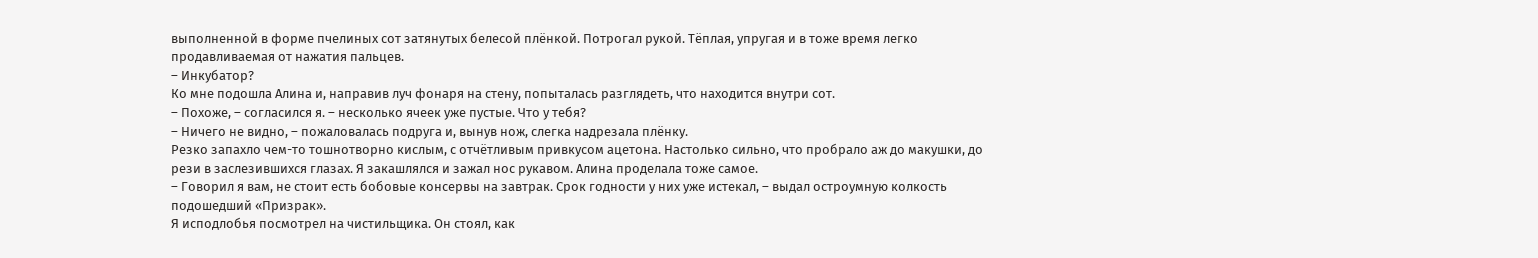выполненной в форме пчелиных сот затянутых белесой плёнкой. Потрогал рукой. Тёплая, упругая и в тоже время легко продавливаемая от нажатия пальцев.
– Инкубатор?
Ко мне подошла Алина и, направив луч фонаря на стену, попыталась разглядеть, что находится внутри сот.
– Похоже, – согласился я. – несколько ячеек уже пустые. Что у тебя?
– Ничего не видно, – пожаловалась подруга и, вынув нож, слегка надрезала плёнку.
Резко запахло чем-то тошнотворно кислым, с отчётливым привкусом ацетона. Настолько сильно, что пробрало аж до макушки, до рези в заслезившихся глазах. Я закашлялся и зажал нос рукавом. Алина проделала тоже самое.
– Говорил я вам, не стоит есть бобовые консервы на завтрак. Срок годности у них уже истекал, – выдал остроумную колкость подошедший «Призрак».
Я исподлобья посмотрел на чистильщика. Он стоял, как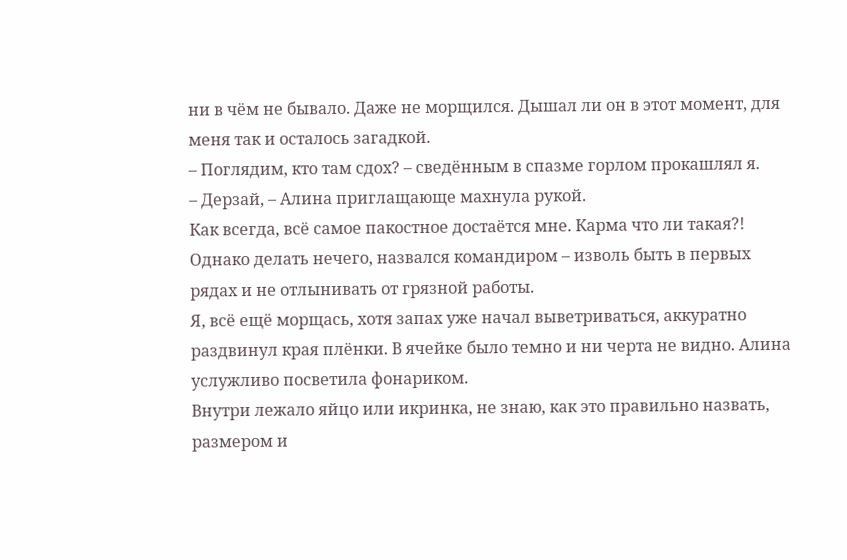ни в чём не бывало. Даже не морщился. Дышал ли он в этот момент, для меня так и осталось загадкой.
– Поглядим, кто там сдох? – сведённым в спазме горлом прокашлял я.
– Дерзай, – Алина приглащающе махнула рукой.
Как всегда, всё самое пакостное достаётся мне. Карма что ли такая?! Однако делать нечего, назвался командиром – изволь быть в первых рядах и не отлынивать от грязной работы.
Я, всё ещё морщась, хотя запах уже начал выветриваться, аккуратно раздвинул края плёнки. В ячейке было темно и ни черта не видно. Алина услужливо посветила фонариком.
Внутри лежало яйцо или икринка, не знаю, как это правильно назвать, размером и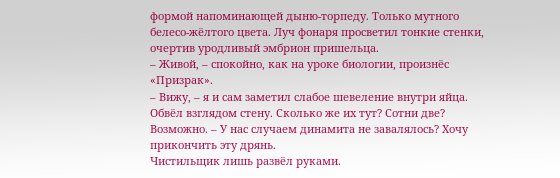формой напоминающей дыню-торпеду. Только мутного белесо-жёлтого цвета. Луч фонаря просветил тонкие стенки, очертив уродливый эмбрион пришельца.
– Живой, – спокойно, как на уроке биологии, произнёс «Призрак».
– Вижу, – я и сам заметил слабое шевеление внутри яйца. Обвёл взглядом стену. Сколько же их тут? Сотни две? Возможно. – У нас случаем динамита не завалялось? Хочу прикончить эту дрянь.
Чистильщик лишь развёл руками.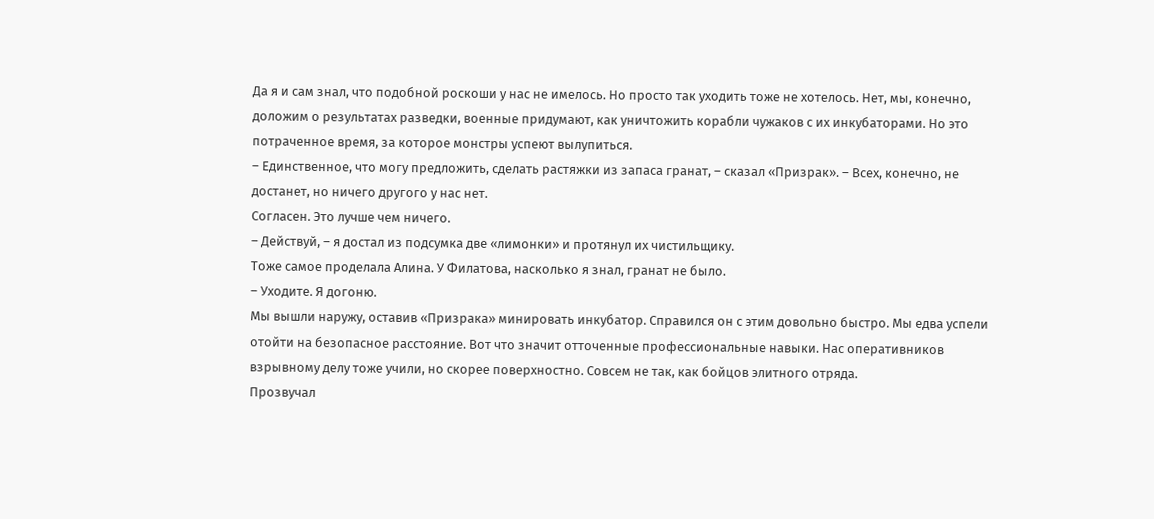Да я и сам знал, что подобной роскоши у нас не имелось. Но просто так уходить тоже не хотелось. Нет, мы, конечно, доложим о результатах разведки, военные придумают, как уничтожить корабли чужаков с их инкубаторами. Но это потраченное время, за которое монстры успеют вылупиться.
– Единственное, что могу предложить, сделать растяжки из запаса гранат, – сказал «Призрак». – Всех, конечно, не достанет, но ничего другого у нас нет.
Согласен. Это лучше чем ничего.
– Действуй, – я достал из подсумка две «лимонки» и протянул их чистильщику.
Тоже самое проделала Алина. У Филатова, насколько я знал, гранат не было.
– Уходите. Я догоню.
Мы вышли наружу, оставив «Призрака» минировать инкубатор. Справился он с этим довольно быстро. Мы едва успели отойти на безопасное расстояние. Вот что значит отточенные профессиональные навыки. Нас оперативников взрывному делу тоже учили, но скорее поверхностно. Совсем не так, как бойцов элитного отряда.
Прозвучал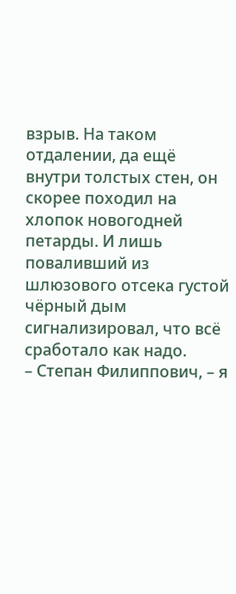взрыв. На таком отдалении, да ещё внутри толстых стен, он скорее походил на хлопок новогодней петарды. И лишь поваливший из шлюзового отсека густой чёрный дым сигнализировал, что всё сработало как надо.
– Степан Филиппович, – я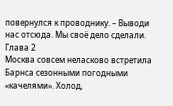повернулся к проводнику. – Выводи нас отсюда. Мы своё дело сделали.
Глава 2
Москва совсем неласково встретила Барнса сезонными погодными «качелями». Холод,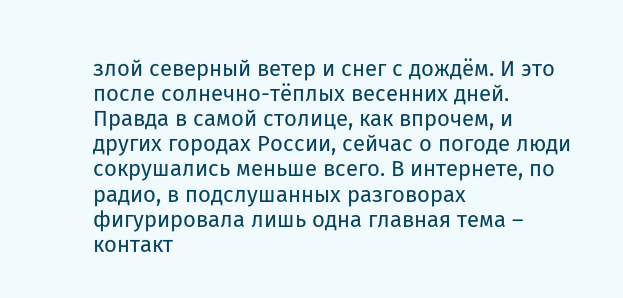злой северный ветер и снег с дождём. И это после солнечно-тёплых весенних дней. Правда в самой столице, как впрочем, и других городах России, сейчас о погоде люди сокрушались меньше всего. В интернете, по радио, в подслушанных разговорах фигурировала лишь одна главная тема – контакт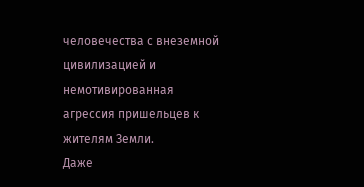человечества с внеземной цивилизацией и немотивированная агрессия пришельцев к жителям Земли.
Даже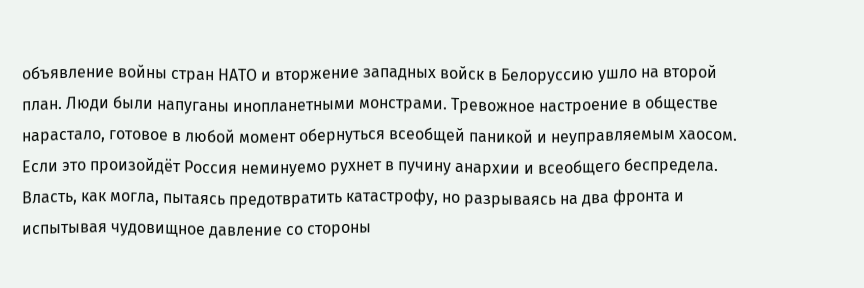объявление войны стран НАТО и вторжение западных войск в Белоруссию ушло на второй план. Люди были напуганы инопланетными монстрами. Тревожное настроение в обществе нарастало, готовое в любой момент обернуться всеобщей паникой и неуправляемым хаосом. Если это произойдёт Россия неминуемо рухнет в пучину анархии и всеобщего беспредела.
Власть, как могла, пытаясь предотвратить катастрофу, но разрываясь на два фронта и испытывая чудовищное давление со стороны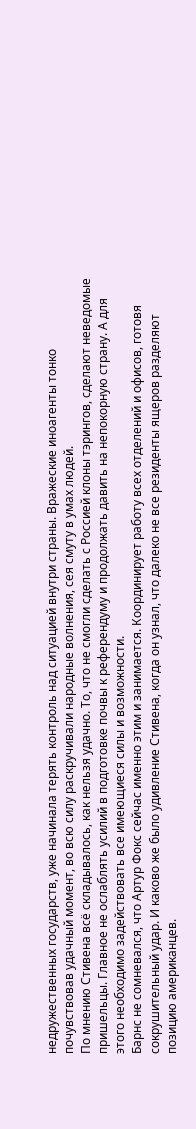недружественных государств, уже начинала терять контроль над ситуацией внутри страны. Вражеские иноагенты тонко почувствовав удачный момент, во всю силу раскручивали народные волнения, сея смуту в умах людей.
По мнению Стивена всё складывалось, как нельзя удачно. То, что не смогли сделать с Россией клоны тэрингов, сделают неведомые пришельцы. Главное не ослаблять усилий в подготовке почвы к референдуму и продолжать давить на непокорную страну. А для этого необходимо задействовать все имеющиеся силы и возможности.
Барнс не сомневался, что Артур Фокс сейчас именно этим и занимается. Координирует работу всех отделений и офисов, готовя сокрушительный удар. И каково же было удивление Стивена, когда он узнал, что далеко не все резиденты ящеров разделяют позицию американцев.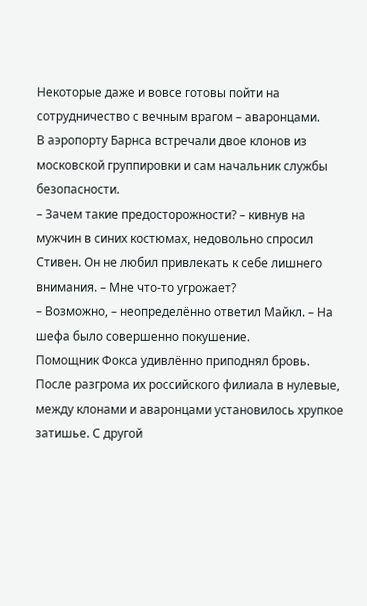Некоторые даже и вовсе готовы пойти на сотрудничество с вечным врагом – аваронцами.
В аэропорту Барнса встречали двое клонов из московской группировки и сам начальник службы безопасности.
– Зачем такие предосторожности? – кивнув на мужчин в синих костюмах, недовольно спросил Стивен. Он не любил привлекать к себе лишнего внимания. – Мне что-то угрожает?
– Возможно, – неопределённо ответил Майкл. – На шефа было совершенно покушение.
Помощник Фокса удивлённо приподнял бровь. После разгрома их российского филиала в нулевые, между клонами и аваронцами установилось хрупкое затишье. С другой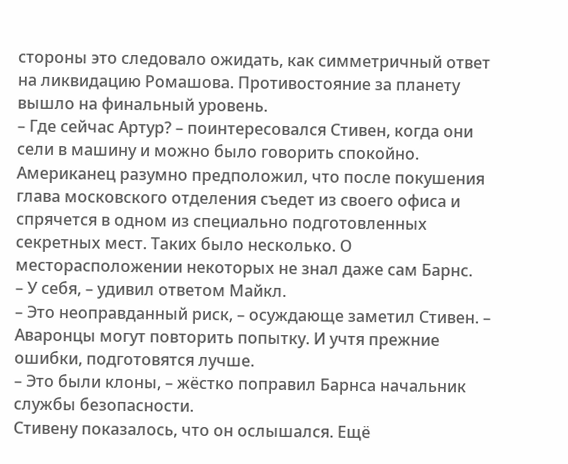стороны это следовало ожидать, как симметричный ответ на ликвидацию Ромашова. Противостояние за планету вышло на финальный уровень.
– Где сейчас Артур? – поинтересовался Стивен, когда они сели в машину и можно было говорить спокойно.
Американец разумно предположил, что после покушения глава московского отделения съедет из своего офиса и спрячется в одном из специально подготовленных секретных мест. Таких было несколько. О месторасположении некоторых не знал даже сам Барнс.
– У себя, – удивил ответом Майкл.
– Это неоправданный риск, – осуждающе заметил Стивен. – Аваронцы могут повторить попытку. И учтя прежние ошибки, подготовятся лучше.
– Это были клоны, – жёстко поправил Барнса начальник службы безопасности.
Стивену показалось, что он ослышался. Ещё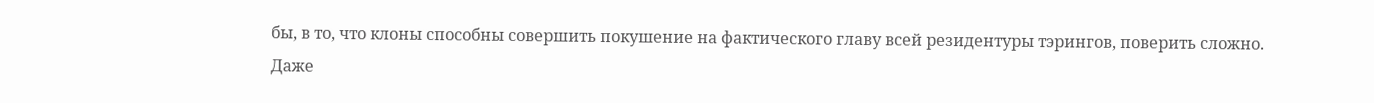бы, в то, что клоны способны совершить покушение на фактического главу всей резидентуры тэрингов, поверить сложно. Даже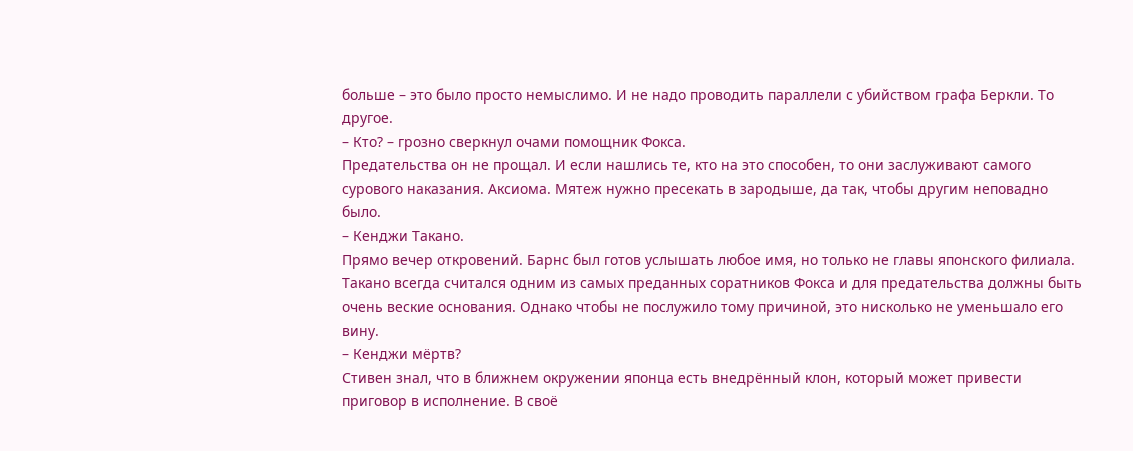больше – это было просто немыслимо. И не надо проводить параллели с убийством графа Беркли. То другое.
– Кто? – грозно сверкнул очами помощник Фокса.
Предательства он не прощал. И если нашлись те, кто на это способен, то они заслуживают самого сурового наказания. Аксиома. Мятеж нужно пресекать в зародыше, да так, чтобы другим неповадно было.
– Кенджи Такано.
Прямо вечер откровений. Барнс был готов услышать любое имя, но только не главы японского филиала. Такано всегда считался одним из самых преданных соратников Фокса и для предательства должны быть очень веские основания. Однако чтобы не послужило тому причиной, это нисколько не уменьшало его вину.
– Кенджи мёртв?
Стивен знал, что в ближнем окружении японца есть внедрённый клон, который может привести приговор в исполнение. В своё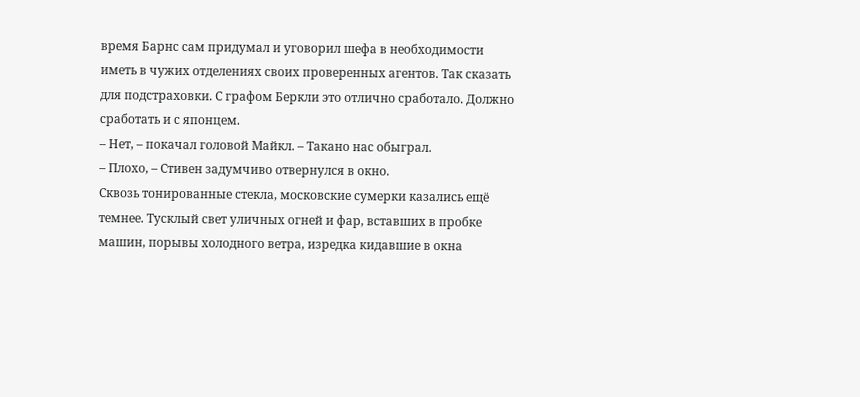время Барнс сам придумал и уговорил шефа в необходимости иметь в чужих отделениях своих проверенных агентов. Так сказать для подстраховки. С графом Беркли это отлично сработало. Должно сработать и с японцем.
– Нет, – покачал головой Майкл. – Такано нас обыграл.
– Плохо, – Стивен задумчиво отвернулся в окно.
Сквозь тонированные стекла, московские сумерки казались ещё темнее. Тусклый свет уличных огней и фар, вставших в пробке машин, порывы холодного ветра, изредка кидавшие в окна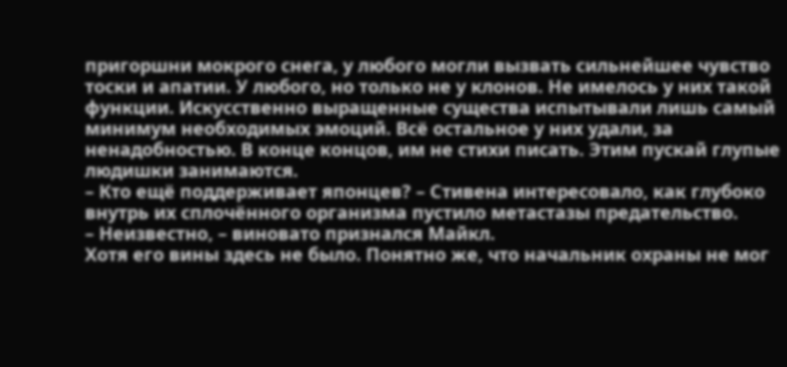пригоршни мокрого снега, у любого могли вызвать сильнейшее чувство тоски и апатии. У любого, но только не у клонов. Не имелось у них такой функции. Искусственно выращенные существа испытывали лишь самый минимум необходимых эмоций. Всё остальное у них удали, за ненадобностью. В конце концов, им не стихи писать. Этим пускай глупые людишки занимаются.
– Кто ещё поддерживает японцев? – Стивена интересовало, как глубоко внутрь их сплочённого организма пустило метастазы предательство.
– Неизвестно, – виновато признался Майкл.
Хотя его вины здесь не было. Понятно же, что начальник охраны не мог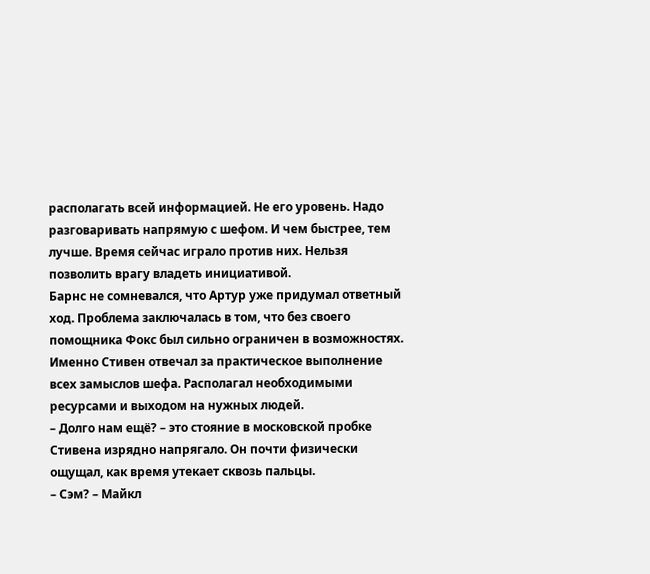располагать всей информацией. Не его уровень. Надо разговаривать напрямую с шефом. И чем быстрее, тем лучше. Время сейчас играло против них. Нельзя позволить врагу владеть инициативой.
Барнс не сомневался, что Артур уже придумал ответный ход. Проблема заключалась в том, что без своего помощника Фокс был сильно ограничен в возможностях. Именно Стивен отвечал за практическое выполнение всех замыслов шефа. Располагал необходимыми ресурсами и выходом на нужных людей.
– Долго нам ещё? – это стояние в московской пробке Стивена изрядно напрягало. Он почти физически ощущал, как время утекает сквозь пальцы.
– Сэм? – Майкл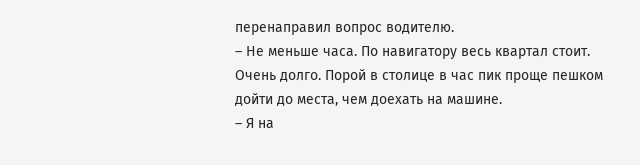перенаправил вопрос водителю.
– Не меньше часа. По навигатору весь квартал стоит.
Очень долго. Порой в столице в час пик проще пешком дойти до места, чем доехать на машине.
– Я на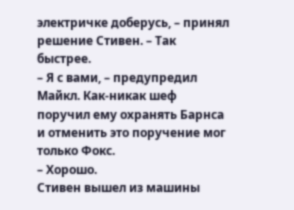электричке доберусь, – принял решение Стивен. – Так быстрее.
– Я с вами, – предупредил Майкл. Как-никак шеф поручил ему охранять Барнса и отменить это поручение мог только Фокс.
– Хорошо.
Стивен вышел из машины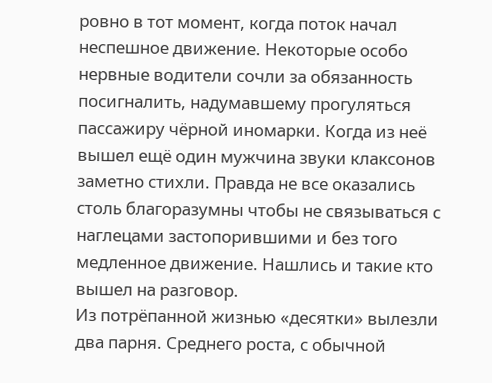ровно в тот момент, когда поток начал неспешное движение. Некоторые особо нервные водители сочли за обязанность посигналить, надумавшему прогуляться пассажиру чёрной иномарки. Когда из неё вышел ещё один мужчина звуки клаксонов заметно стихли. Правда не все оказались столь благоразумны чтобы не связываться с наглецами застопорившими и без того медленное движение. Нашлись и такие кто вышел на разговор.
Из потрёпанной жизнью «десятки» вылезли два парня. Среднего роста, с обычной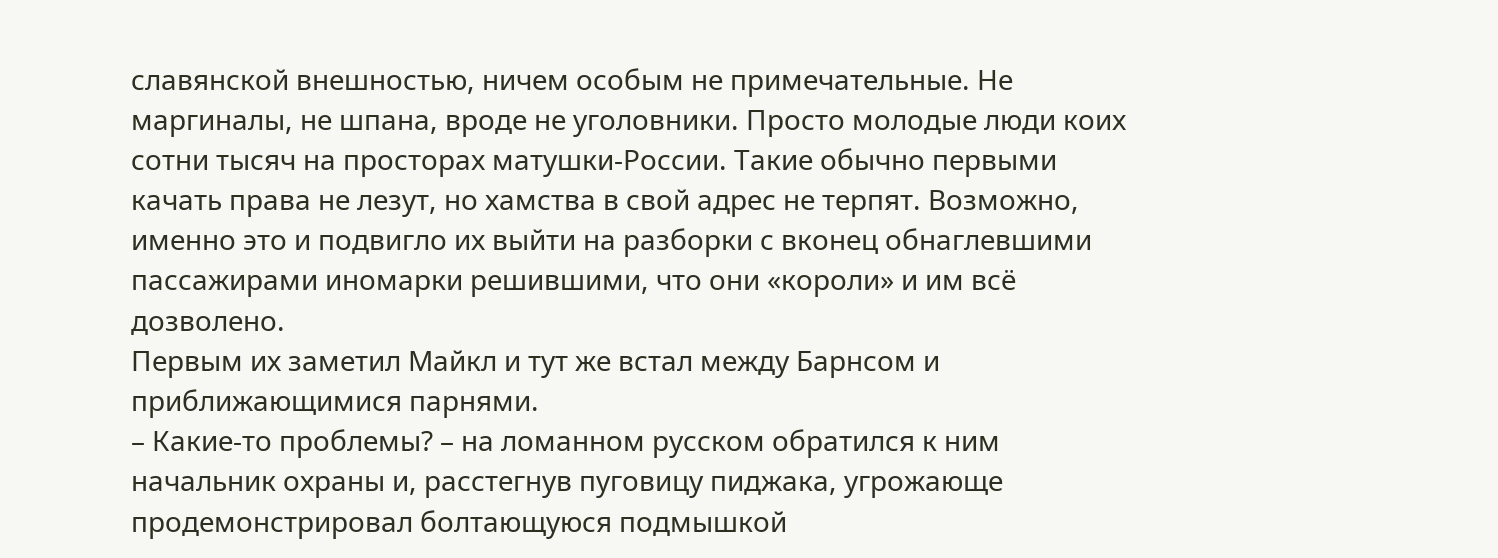славянской внешностью, ничем особым не примечательные. Не маргиналы, не шпана, вроде не уголовники. Просто молодые люди коих сотни тысяч на просторах матушки-России. Такие обычно первыми качать права не лезут, но хамства в свой адрес не терпят. Возможно, именно это и подвигло их выйти на разборки с вконец обнаглевшими пассажирами иномарки решившими, что они «короли» и им всё дозволено.
Первым их заметил Майкл и тут же встал между Барнсом и приближающимися парнями.
– Какие-то проблемы? – на ломанном русском обратился к ним начальник охраны и, расстегнув пуговицу пиджака, угрожающе продемонстрировал болтающуюся подмышкой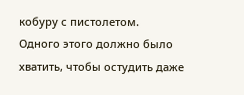кобуру с пистолетом.
Одного этого должно было хватить, чтобы остудить даже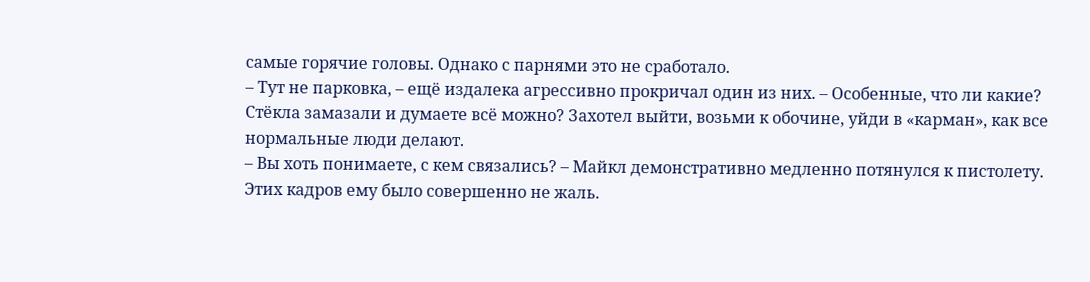самые горячие головы. Однако с парнями это не сработало.
– Тут не парковка, – ещё издалека агрессивно прокричал один из них. – Особенные, что ли какие? Стёкла замазали и думаете всё можно? Захотел выйти, возьми к обочине, уйди в «карман», как все нормальные люди делают.
– Вы хоть понимаете, с кем связались? – Майкл демонстративно медленно потянулся к пистолету.
Этих кадров ему было совершенно не жаль.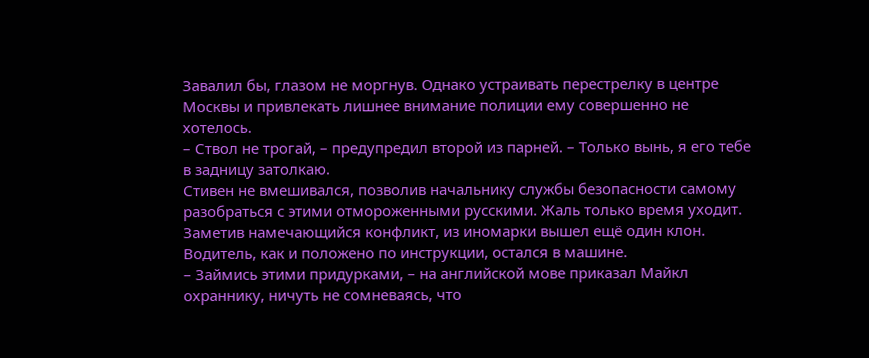Завалил бы, глазом не моргнув. Однако устраивать перестрелку в центре Москвы и привлекать лишнее внимание полиции ему совершенно не хотелось.
– Ствол не трогай, – предупредил второй из парней. – Только вынь, я его тебе в задницу затолкаю.
Стивен не вмешивался, позволив начальнику службы безопасности самому разобраться с этими отмороженными русскими. Жаль только время уходит.
Заметив намечающийся конфликт, из иномарки вышел ещё один клон. Водитель, как и положено по инструкции, остался в машине.
– Займись этими придурками, – на английской мове приказал Майкл охраннику, ничуть не сомневаясь, что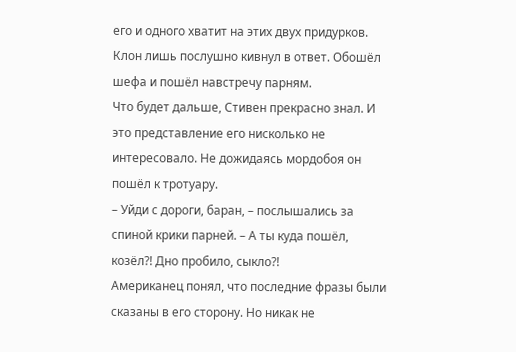его и одного хватит на этих двух придурков.
Клон лишь послушно кивнул в ответ. Обошёл шефа и пошёл навстречу парням.
Что будет дальше, Стивен прекрасно знал. И это представление его нисколько не интересовало. Не дожидаясь мордобоя он пошёл к тротуару.
– Уйди с дороги, баран, – послышались за спиной крики парней. – А ты куда пошёл, козёл?! Дно пробило, сыкло?!
Американец понял, что последние фразы были сказаны в его сторону. Но никак не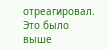отреагировал. Это было выше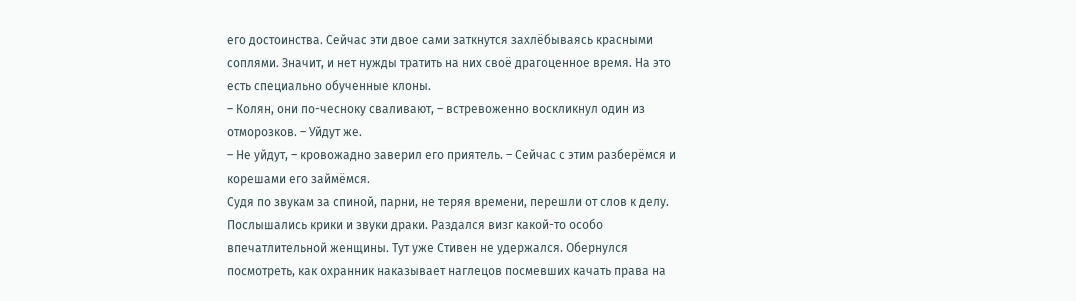его достоинства. Сейчас эти двое сами заткнутся захлёбываясь красными соплями. Значит, и нет нужды тратить на них своё драгоценное время. На это есть специально обученные клоны.
– Колян, они по-чесноку сваливают, – встревоженно воскликнул один из отморозков. – Уйдут же.
– Не уйдут, – кровожадно заверил его приятель. – Сейчас с этим разберёмся и корешами его займёмся.
Судя по звукам за спиной, парни, не теряя времени, перешли от слов к делу. Послышались крики и звуки драки. Раздался визг какой-то особо впечатлительной женщины. Тут уже Стивен не удержался. Обернулся посмотреть, как охранник наказывает наглецов посмевших качать права на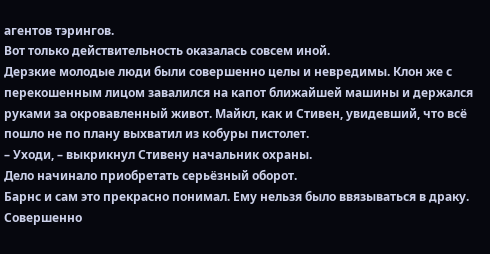агентов тэрингов.
Вот только действительность оказалась совсем иной.
Дерзкие молодые люди были совершенно целы и невредимы. Клон же с перекошенным лицом завалился на капот ближайшей машины и держался руками за окровавленный живот. Майкл, как и Стивен, увидевший, что всё пошло не по плану выхватил из кобуры пистолет.
– Уходи, – выкрикнул Стивену начальник охраны.
Дело начинало приобретать серьёзный оборот.
Барнс и сам это прекрасно понимал. Ему нельзя было ввязываться в драку. Совершенно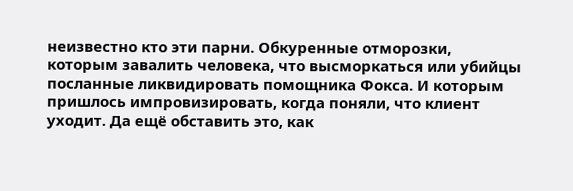неизвестно кто эти парни. Обкуренные отморозки, которым завалить человека, что высморкаться или убийцы посланные ликвидировать помощника Фокса. И которым пришлось импровизировать, когда поняли, что клиент уходит. Да ещё обставить это, как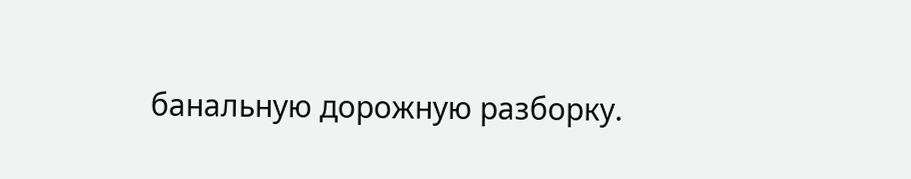банальную дорожную разборку.